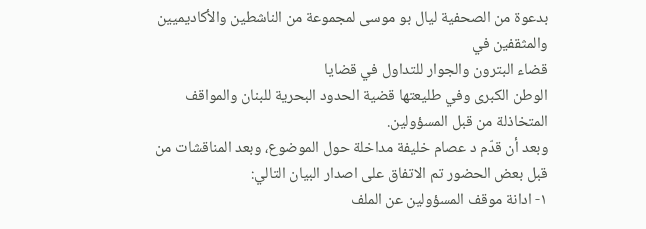بدعوة من الصحفية ليال بو موسى لمجموعة من الناشطين والأكاديميين والمثقفين في
قضاء البترون والجوار للتداول في قضايا
الوطن الكبرى وفي طليعتها قضية الحدود البحرية للبنان والمواقف المتخاذلة من قبل المسؤولين.
وبعد أن قدّم د عصام خليفة مداخلة حول الموضوع، وبعد المناقشات من قبل بعض الحضور تم الاتفاق على اصدار البيان التالي:
١- ادانة موقف المسؤولين عن الملف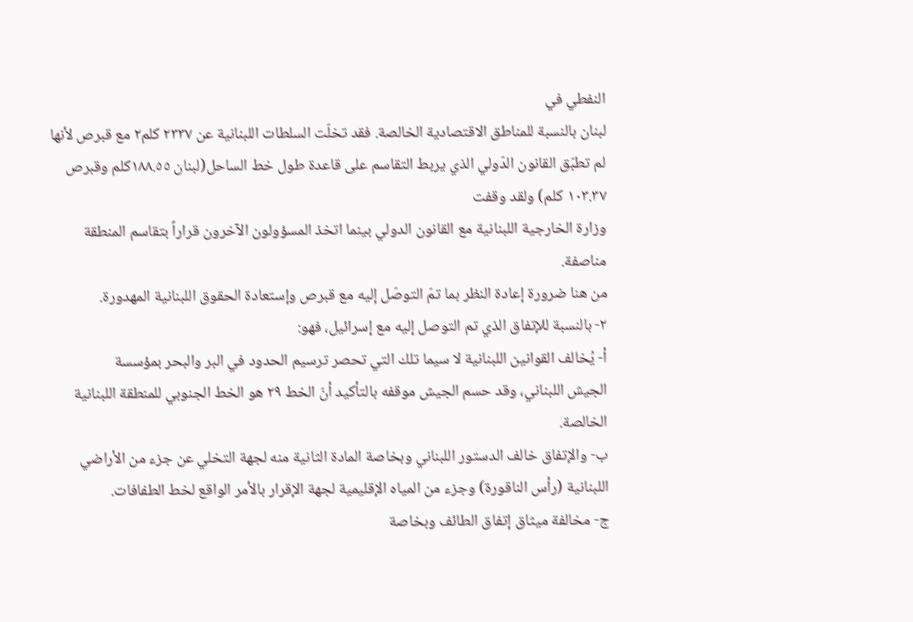النفطي في
لبنان بالنسبة للمناطق الاقتصادية الخالصة. فقد تخلّت السلطات اللبنانية عن ٢٣٣٧ كلم٢ مع قبرص لأنها لم تطبّق القانون الدّولي الذي يربط التقاسم على قاعدة طول خط الساحل(لبنان ١٨٨.٥٥كلم وقبرص ١٠٣.٣٧ كلم) ولقد وقفت
وزارة الخارجية اللبنانية مع القانون الدولي بينما اتخذ المسؤولون الآخرون قراراً بتقاسم المنطقة مناصفة.
من هنا ضرورة إعادة النظر بما تمّ التوصّل إليه مع قبرص وإستعادة الحقوق اللبنانية المهدورة.
٢- بالنسبة للإتفاق الذي تم التوصل إليه مع إسرائيل، فهو:
أ- يُخالف القوانين اللبنانية لا سيما تلك التي تحصر ترسيم الحدود في البر والبحر بمؤسسة
الجيش اللبناني، وقد حسم الجيش موقفه بالتأكيد أنّ الخط ٢٩ هو الخط الجنوبي للمنطقة اللبنانية الخالصة.
ب- والإتفاق خالف الدستور اللبناني وبخاصة المادة الثانية منه لجهة التخلي عن جزء من الأراضي اللبنانية (رأس الناقورة) وجزء من المياه الإقليمية لجهة الإقرار بالأمر الواقع لخط الطفافات.
ج- مخالفة ميثاق إتفاق الطائف وبخاصة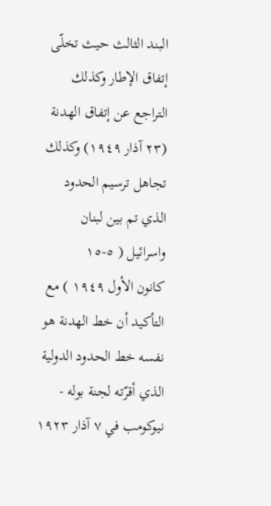البند الثالث حيث تخلّى إتفاق الإطار وكذلك التراجع عن إتفاق الهدنة (٢٣ آذار ١٩٤٩) وكذلك تجاهل ترسيم الحدود الذي تم بين لبنان
واسرائيل ( ٥-١٥
كانون الأول ١٩٤٩ ) مع التأكيد أن خط الهدنة هو نفسه خط الحدود الدولية الذي أقرّته لجنة بوله - نيوكومب في ٧ آذار ١٩٢٣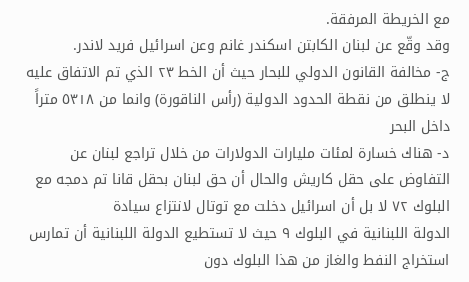مع الخريطة المرفقة.
وقد وقّع عن لبنان الكابتن اسكندر غانم وعن اسرائيل فريد لاندر.
ج- مخالفة القانون الدولي للبحار حيث أن الخط ٢٣ الذي تم الاتفاق عليه لا ينطلق من نقطة الحدود الدولية (رأس الناقورة) وانما من ٥٣١٨ متراً داخل البحر
د- هناك خسارة لمئات مليارات الدولارات من خلال تراجع لبنان عن التفاوض على حقل كاريش والحال أن حق لبنان بحقل قانا تم دمجه مع البلوك ٧٢ لا بل أن اسرائيل دخلت مع توتال لانتزاع سيادة
الدولة اللبنانية في البلوك ٩ حيث لا تستطيع الدولة اللبنانية أن تمارس استخراج النفط والغاز من هذا البلوك دون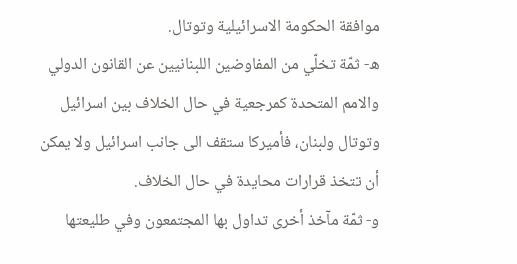موافقة الحكومة الاسرائيلية وتوتال.
ه- ثمّة تخلّي من المفاوضين اللبنانيين عن القانون الدولي والامم المتحدة كمرجعية في حال الخلاف بين اسرائيل وتوتال ولبنان، فأميركا ستقف الى جانب اسرائيل ولا يمكن أن تتخذ قرارات محايدة في حال الخلاف.
و- ثمّة مآخذ أخرى تداول بها المجتمعون وفي طليعتها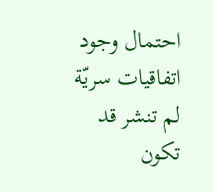احتمال وجود اتفاقيات سريّة لم تنشر قد تكون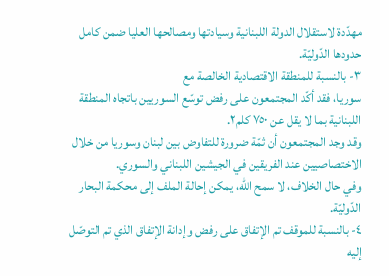مهدّدة لاستقلال الدولة اللبنانية وسيادتها ومصالحها العليا ضمن كامل حدودها الدّوليّة.
٣- بالنسبة للمنطقة الاقتصادية الخالصة مع
سوريا، فقد أكّد المجتمعون على رفض توسّع السوريين باتجاه المنطقة اللبنانية بما لا يقل عن ٧٥٠ كلم٢.
وقد وجد المجتمعون أن ثمّة ضرورة للتفاوض بين لبنان وسوريا من خلال الاختصاصيين عند الفريقين في الجيشين اللبناني والسوري.
وفي حال الخلاف، لا سمح الله، يمكن إحالة الملف إلى محكمة البحار الدّوليّة.
٤- بالنسبة للموقف تم الإتفاق على رفض وإدانة الإتفاق الذي تم التوصّل إليه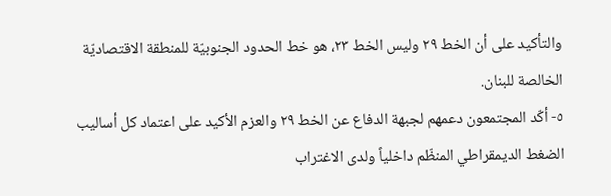والتأكيد على أن الخط ٢٩ وليس الخط ٢٣، هو خط الحدود الجنوبيّة للمنطقة الاقتصاديّة الخالصة للبنان.
٥- أكّد المجتمعون دعمهم لجبهة الدفاع عن الخط ٢٩ والعزم الأكيد على اعتماد كل أساليب الضغط الديمقراطي المنظّم داخلياً ولدى الاغتراب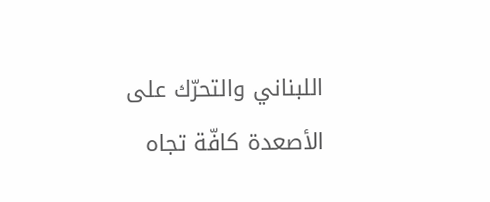اللبناني والتحرّك على الأصعدة كافّة تجاه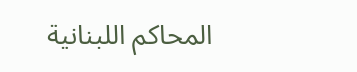المحاكم اللبنانية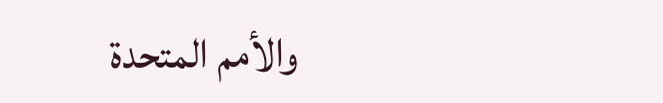والأمم المتحدة